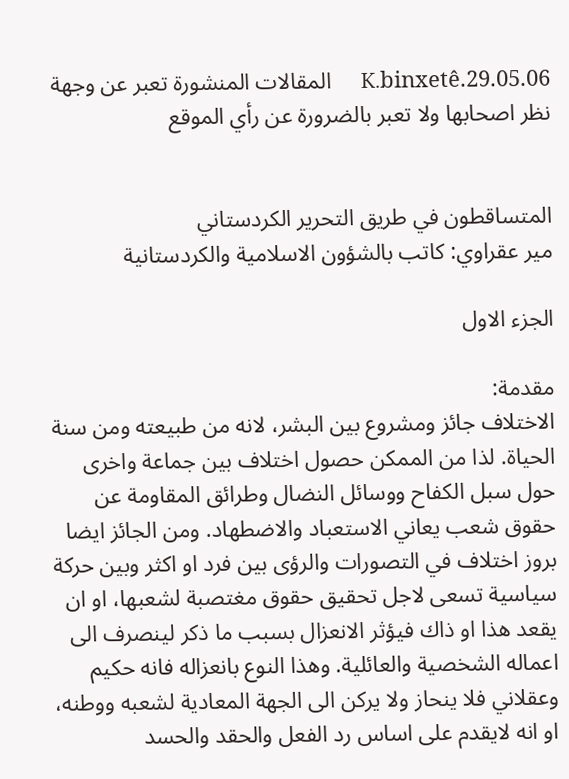K.binxetê.29.05.06     المقالات المنشورة تعبر عن وجهة نظر اصحابها ولا تعبر بالضرورة عن رأي الموقع


المتساقطون في طريق التحرير الكردستاني
مير عقراوي: كاتب بالشؤون الاسلامية والكردستانية

الجزء الاول

مقدمة:
الاختلاف جائز ومشروع بين البشر، لانه من طبيعته ومن سنة الحياة. لذا من الممكن حصول اختلاف بين جماعة واخرى حول سبل الكفاح ووسائل النضال وطرائق المقاومة عن حقوق شعب يعاني الاستعباد والاضطهاد. ومن الجائز ايضا بروز اختلاف في التصورات والرؤى بين فرد او اكثر وبين حركة سياسية تسعى لاجل تحقيق حقوق مغتصبة لشعبها، او ان يقعد هذا او ذاك فيؤثر الانعزال بسبب ما ذكر لينصرف الى اعماله الشخصية والعائلية. وهذا النوع بانعزاله فانه حكيم وعقلاني فلا ينحاز ولا يركن الى الجهة المعادية لشعبه ووطنه، او انه لايقدم على اساس رد الفعل والحقد والحسد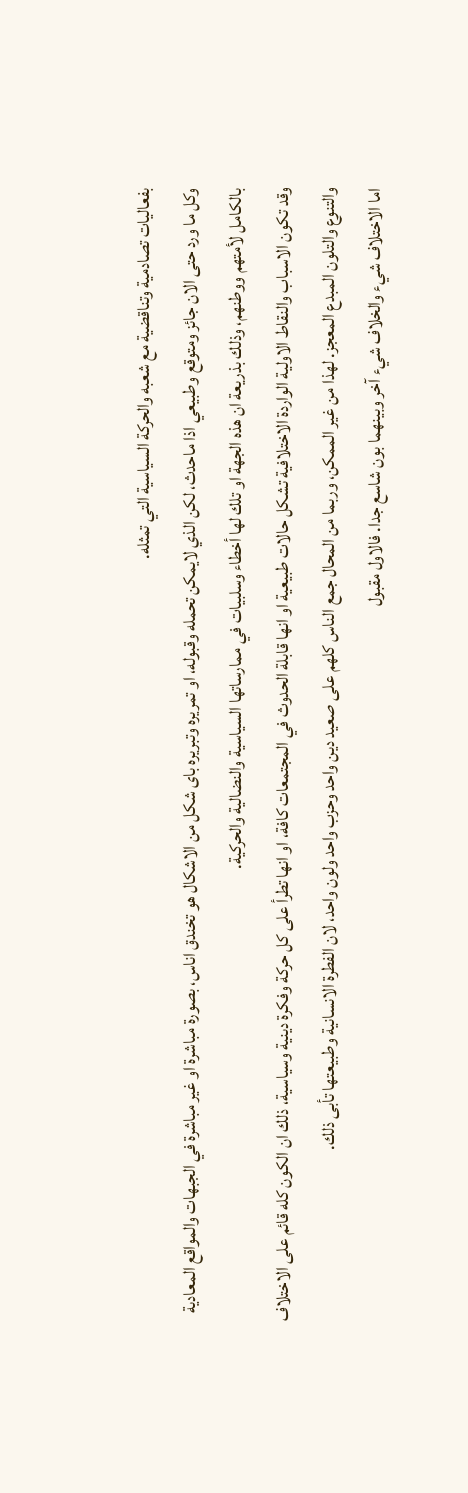بفعاليات تصادمية وتناقضية مع شعبه والحركة السياسية التي تمثله.
وكل ما ورد حتى الان جائز ومتوقع وطبيعي اذا ماحدث، لكن الذي لايمكن تحمله وقبوله، او تمريره وتبريره باى شكل من الاشكال هو تخندق اناس، بصورة مباشرة او غير مباشرة في الجبهات والمواقع المعادية بالكامل لأمتهم ووطنهم، وذلك بذريعة ان هذه الجهة او تلك لها أخطاء وسلبيات في ممارساتها السياسية والنضالية والحركية.
وقد تكون الاسباب والنقاط الاولية الواردة الاختلافية تشكل حالات طبيعية او انها قابلة الحدوث في المجتمعات كافة، او انها تطرأ على كل حركة وفكرة دينية وسياسية، ذلك ان الكون كله قائم على الاختلاف والتنوع والتلون المبدع المعجز. لهذا من غير الممكن، وربما من المحال جمع الناس كلهم على صعيد دين واحد وحزب واحد ولون واحد، لان الفطرة الانسانية وطبيعتها تأبى ذلك.
اما الاختلاف شيء والخلاف شيء آخر وبينهما بون شاسع جدا. فالاول مقبول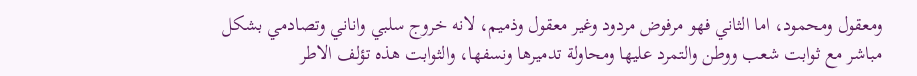ومعقول ومحمود، اما الثاني فهو مرفوض مردود وغير معقول وذميم، لانه خروج سلبي واناني وتصادمي بشكل مباشر مع ثوابت شعب ووطن والتمرد عليها ومحاولة تدميرها ونسفها، والثوابت هذه تؤلف الاطر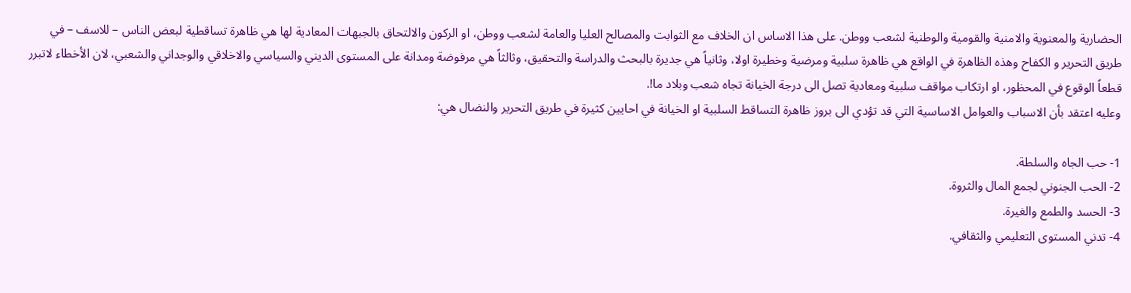الحضارية والمعنوية والامنية والقومية والوطنية لشعب ووطن. على هذا الاساس ان الخلاف مع الثوابت والمصالح العليا والعامة لشعب ووطن، او الركون والالتحاق بالجبهات المعادية لها هي ظاهرة تساقطية لبعض الناس – للاسف – في طريق التحرير و الكفاح وهذه الظاهرة في الواقع هي ظاهرة سلبية ومرضية وخطيرة اولا، وثانياً هي جديرة بالبحث والدراسة والتحقيق، وثالثاً هي مرفوضة ومدانة على المستوى الديني والسياسي والاخلاقي والوجداني والشعبي، لان الأخطاء لاتبرر قطعاً الوقوع في المحظور، او ارتكاب مواقف سلبية ومعادية تصل الى درجة الخيانة تجاه شعب وبلاد ما!.
وعليه اعتقد بأن الاسباب والعوامل الاساسية التي قد تؤدي الى بروز ظاهرة التساقط السلبية او الخيانة في احايين كثيرة في طريق التحرير والنضال هي:

1- حب الجاه والسلطة.
2- الحب الجنوني لجمع المال والثروة.
3- الحسد والطمع والغيرة.
4- تدني المستوى التعليمي والثقافي.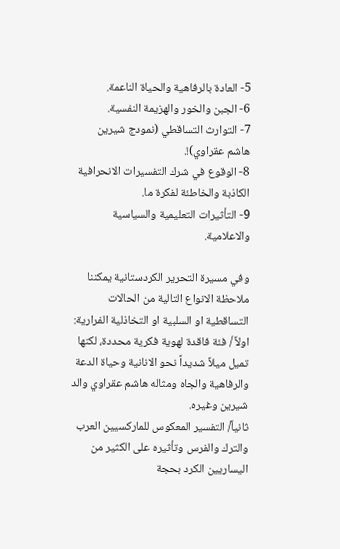5- العادة بالرفاهية والحياة الناعمة.
6- الجبن والخور والهزيمة النفسية.
7- التوارث التساقطي (نمودج شيرين هاشم عقراوي)!.
8- الوقوع في شرك التفسيرات الانحرافية الكاذبة والخاطئة لفكرة ما.
9- التأثيرات التعليمية والسياسية والاعلامية.

وفي مسيرة التحرير الكردستانية يمكننا ملاحظة الانواع التالية من الحالات التساقطية او السلبية او التخاذلية الفرارية:
اولاً / فئة فاقدة لهوية فكرية محددة، لكنها تميل ميلاً شديداً نحو الانانية وحياة الدعة والرفاهية والجاه ومثاله هاشم عقراوي والد شيرين وغيره.
ثانياً/ التفسير المعكوس للماركسيين العرب والترك والفرس وتأثيره على الكثير من اليساريين الكرد بحجة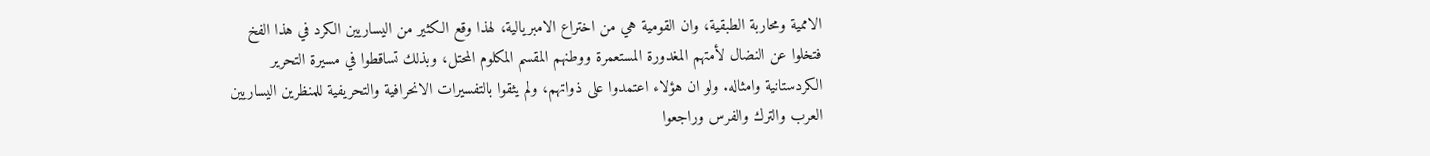الاممية ومحاربة الطبقية، وان القومية هي من اختراع الامبريالية، لهذا وقع الكثير من اليساريين الكرد في هذا الفخ فتخلوا عن النضال لأمتهم المغدورة المستعمرة ووطنهم المقسم المكلوم المحتل، وبذلك تساقطوا في مسيرة التحرير الكردستانية وامثاله. ولو ان هؤلاء اعتمدوا على ذواتهم، ولم يثقوا بالتفسيرات الانحرافية والتحريفية للمنظرين اليساريين العرب والترك والفرس وراجعوا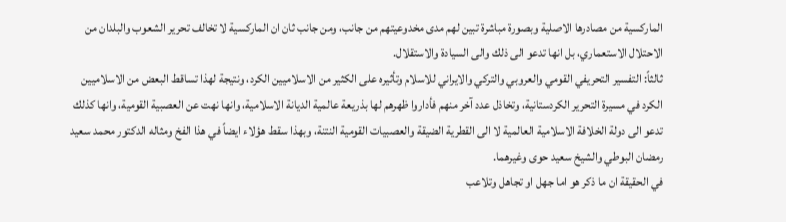الماركسية من مصادرها الاصلية وبصورة مباشرة تبين لهم مدى مخدوعيتهم من جانب، ومن جانب ثان ان الماركسية لا تخالف تحرير الشعوب والبلدان من الاحتلال الاستعماري، بل انها تدعو الى ذلك والى السيادة والاستقلال.
ثالثاً: التفسير التحريفي القومي والعروبي والتركي والايراني للاسلام وتأثيره على الكثير من الاسلاميين الكرد، ونتيجة لهذا تساقط البعض من الاسلاميين الكرد في مسيرة التحرير الكردستانية، وتخاذل عدد آخر منهم فأداروا ظهرهم لها بذريعة عالمية الديانة الاسلامية، وانها نهت عن العصبية القومية، وانها كذلك تدعو الى دولة الخلافة الاسلامية العالمية لا الى القطرية الضيقة والعصبيات القومية النتنة، وبهذا سقط هؤلاء ايضاً في هذا الفخ ومثاله الدكتور محمد سعيد رمضان البوطي والشيخ سعيد حوى وغيرهما.
في الحقيقة ان ما ذكر هو اما جهل او تجاهل وتلاعب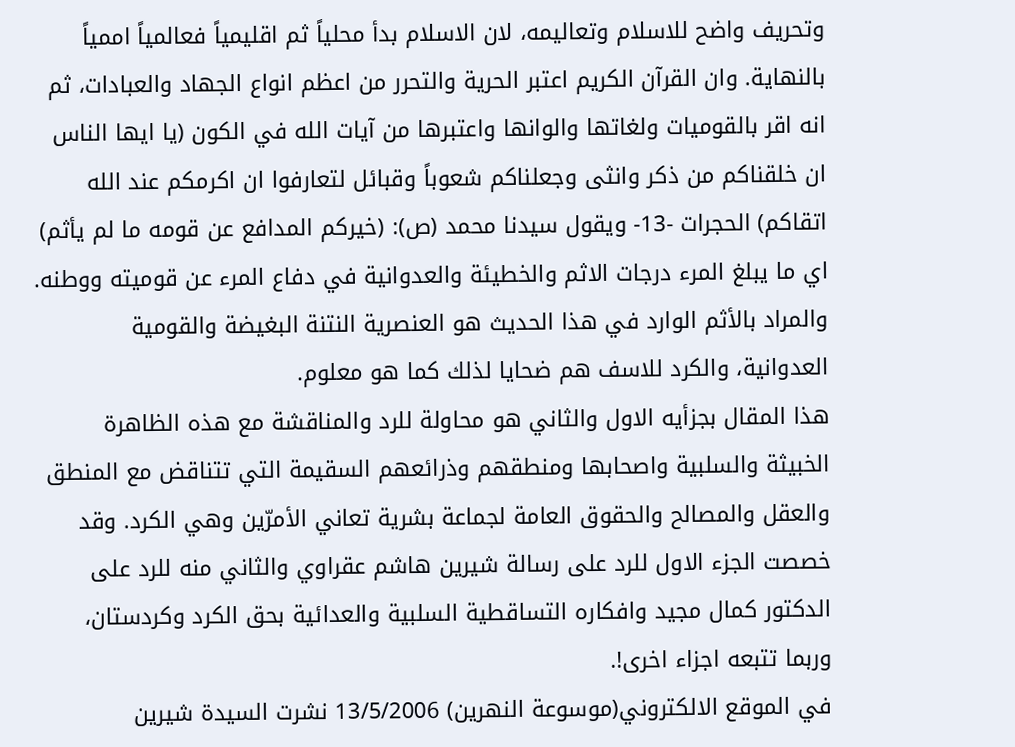وتحريف واضح للاسلام وتعاليمه، لان الاسلام بدأ محلياً ثم اقليمياً فعالمياً اممياً بالنهاية. وان القرآن الكريم اعتبر الحرية والتحرر من اعظم انواع الجهاد والعبادات، ثم انه اقر بالقوميات ولغاتها والوانها واعتبرها من آيات الله في الكون (يا ايها الناس ان خلقناكم من ذكر وانثى وجعلناكم شعوباً وقبائل لتعارفوا ان اكرمكم عند الله اتقاكم) الحجرات -13- ويقول سيدنا محمد (ص): (خيركم المدافع عن قومه ما لم يأثم) اي ما يبلغ المرء درجات الاثم والخطيئة والعدوانية في دفاع المرء عن قوميته ووطنه. والمراد بالأثم الوارد في هذا الحديث هو العنصرية النتنة البغيضة والقومية العدوانية، والكرد للاسف هم ضحايا لذلك كما هو معلوم.
هذا المقال بجزأيه الاول والثاني هو محاولة للرد والمناقشة مع هذه الظاهرة الخبيثة والسلبية واصحابها ومنطقهم وذرائعهم السقيمة التي تتناقض مع المنطق والعقل والمصالح والحقوق العامة لجماعة بشرية تعاني الأمرّين وهي الكرد. وقد خصصت الجزء الاول للرد على رسالة شيرين هاشم عقراوي والثاني منه للرد على الدكتور كمال مجيد وافكاره التساقطية السلبية والعدائية بحق الكرد وكردستان، وربما تتبعه اجزاء اخرى!.
في الموقع الالكتروني(موسوعة النهرين) 13/5/2006 نشرت السيدة شيرين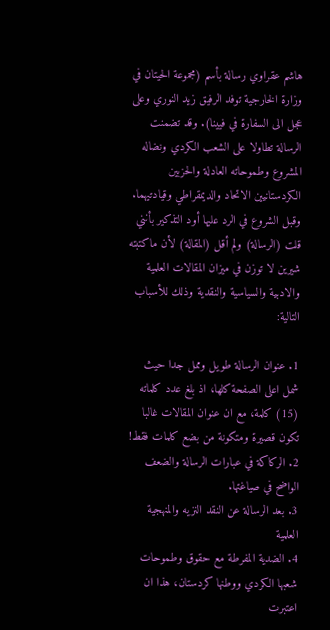هاشم عقراوي رسالة بأسم (مجموعة الحيتان في وزارة الخارجية توفد الرفيق زيد النوري وعلى عجل الى السفارة في فيينا). وقد تضمنت الرسالة تطاولا على الشعب الكردي ونضاله المشروع وطموحاته العادلة والحزبين الكردستانيين الاتحاد والديمقراطي وقيادتيهما. وقبل الشروع في الرد عليها أود التذكير بأنني قلت (الرسالة) ولم أقل (المقالة) لأن ماكتبته شيرين لا توزن في ميزان المقالات العلمية والادبية والسياسية والنقدية وذلك للأسباب التالية:

1. عنوان الرسالة طويل وممل جدا حيث شمل اعلى الصفحة كلها، اذ بلغ عدد كلماته (15) كلمة، مع ان عنوان المقالات غالبا تكون قصيرة ومتكونة من بضع كلمات فقط!
2. الركاكة في عبارات الرسالة والضعف الواضح في صياغتها.
3. بعد الرسالة عن النقد النزيه والمنهجية العلمية
4. الضدية المفرطة مع حقوق وطموحات شعبها الكردي ووطنها كردستان، هذا ان اعتبرت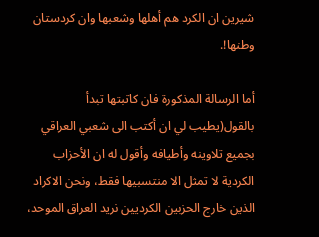شيرين ان الكرد هم أهلها وشعبها وان كردستان وطنها!.

أما الرسالة المذكورة فان كاتبتها تبدأ بالقول(يطيب لي ان أكتب الى شعبي العراقي بجميع تلاوينه وأطيافه وأقول له ان الأحزاب الكردية لا تمثل الا منتسبيها فقط، ونحن الاكراد الذين خارج الحزبين الكرديين نريد العراق الموحد،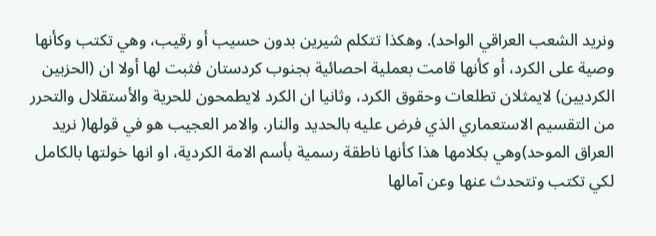ونريد الشعب العراقي الواحد). وهكذا تتكلم شيرين بدون حسيب أو رقيب، وهي تكتب وكأنها وصية على الكرد، أو كأنها قامت بعملية احصائية بجنوب كردستان فثبت لها أولا ان (الحزبين الكرديين) لايمثلان تطلعات وحقوق الكرد، وثانيا ان الكرد لايطمحون للحرية والأستقلال والتحرر من التقسيم الاستعماري الذي فرض عليه بالحديد والنار. والامر العجيب هو في قولها( نريد العراق الموحد)وهي بكلامها هذا كأنها ناطقة رسمية بأسم الامة الكردية، او انها خولتها بالكامل لكي تكتب وتتحدث عنها وعن آمالها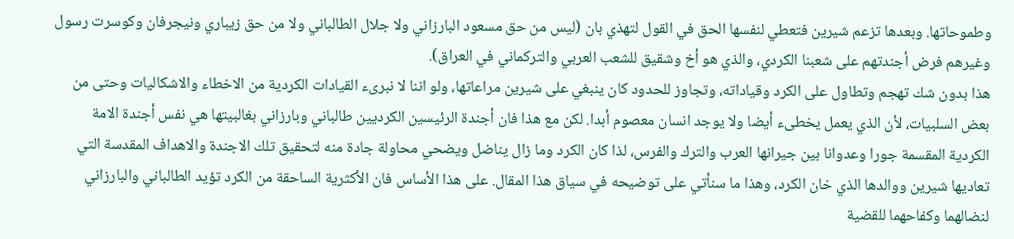وطموحاتها. وبعدها تزعم شيرين فتعطي لنفسها الحق في القول لتهذي بان (ليس من حق مسعود البارزاني ولا جلال الطالباني ولا من حق زيباري ونيجرفان وكوسرت رسول وغيرهم فرض أجندتهم على شعبنا الكردي، والذي هو أخ وشقيق للشعب العربي والتركماني في العراق).
هذا بدون شك تهجم وتطاول على الكرد وقياداته، وتجاوز للحدود كان ينبغي على شيرين مراعاتها، ولو اننا لا نبرىء القيادات الكردية من الاخطاء والاشكاليات وحتى من بعض السلبيات، لأن الذي يعمل يخطىء أيضا ولا يوجد انسان معصوم أبدا. لكن مع هذا فان أجندة الرئيسين الكرديين طالباني وبارزاني بغالبيتها هي نفس أجندة الامة الكردية المقسمة جورا وعدوانا بين جيرانها العرب والترك والفرس، لذا كان الكرد وما زال يناضل ويضحي محاولة جادة منه لتحقيق تلك الاجندة والاهداف المقدسة التي تعاديها شيرين ووالدها الذي خان الكرد، وهذا ما سنأتي على توضيحه في سياق هذا المقال. على هذا الأساس فان الأكثرية الساحقة من الكرد تؤيد الطالباني والبارزاني لنضالهما وكفاحهما للقضية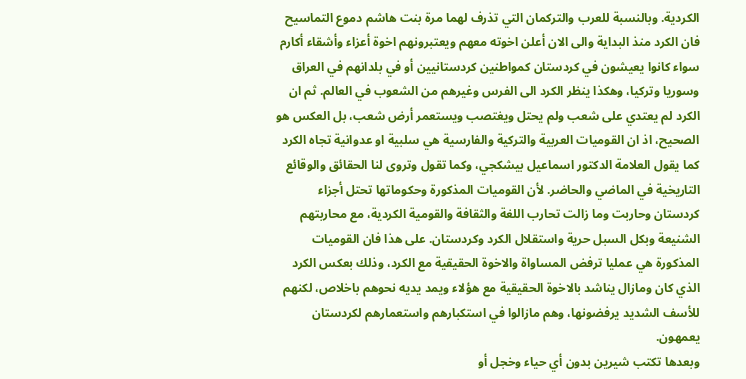الكردية. وبالنسبة للعرب والتركمان التي تذرف لهما مرة بنت هاشم دموع التماسيح فان الكرد منذ البداية والى الان أعلن اخوته معهم ويعتبرونهم اخوة أعزاء وأشقاء أكارم سواء كانوا يعيشون في كردستان كمواطنين كردستانيين أو في بلدانهم في العراق وسوريا وتركيا، وهكذا ينظر الكرد الى الفرس وغيرهم من الشعوب في العالم. ثم ان الكرد لم يعتدي على شعب ولم يحتل ويغتصب ويستعمر أرض شعب، بل العكس هو الصحيح، اذ ان القوميات العربية والتركية والفارسية هي سلبية او عدوانية تجاه الكرد كما يقول العلامة الدكتور اسماعيل بيشكجي، وكما تقول وتروى لنا الحقائق والوقائع التاريخية في الماضي والحاضر. لأن القوميات المذكورة وحكوماتها تحتل أجزاء كردستان وحاربت وما زالت تحارب اللغة والثقافة والقومية الكردية، مع محاربتهم الشنيعة وبكل السبل حرية واستقلال الكرد وكردستان. على هذا فان القوميات المذكورة هي عمليا ترفض المساواة والاخوة الحقيقية مع الكرد، وذلك بعكس الكرد الذي كان ومازال يناشد بالاخوة الحقيقية مع هؤلاء ويمد يديه نحوهم باخلاص، لكنهم للأسف الشديد يرفضونها، وهم مازالوا في استكبارهم واستعمارهم لكردستان يعمهون.
وبعدها تكتب شيرين بدون أي حياء وخجل أو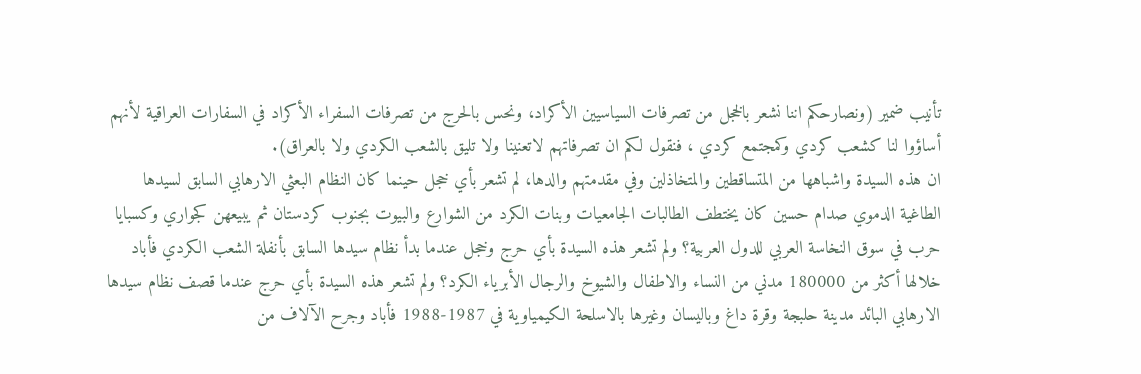تأنيب ضمير (ونصارحكم اننا نشعر بالخجل من تصرفات السياسيين الأكراد، ونحس بالحرج من تصرفات السفراء الأكراد في السفارات العراقية لأنهم أساؤوا لنا كشعب كردي وكمجتمع كردي ، فنقول لكم ان تصرفاتهم لاتعنينا ولا تليق بالشعب الكردي ولا بالعراق).
ان هذه السيدة واشباهها من المتساقطين والمتخاذلين وفي مقدمتهم والدها، لم تشعر بأي خجل حينما كان النظام البعثي الارهابي السابق لسيدها الطاغية الدموي صدام حسين كان يختطف الطالبات الجامعيات وبنات الكرد من الشوارع والبيوت بجنوب كردستان ثم يبيعهن كجواري وكسبايا حرب في سوق النخاسة العربي للدول العربية؟ ولم تشعر هذه السيدة بأي حرج وخجل عندما بدأ نظام سيدها السابق بأنفلة الشعب الكردي فأباد خلالها أكثر من 180000 مدني من النساء والاطفال والشيوخ والرجال الأبرياء الكرد؟ ولم تشعر هذه السيدة بأي حرج عندما قصف نظام سيدها الارهابي البائد مدينة حلبجة وقرة داغ وباليسان وغيرها بالاسلحة الكيمياوية في 1987-1988 فأباد وجرح الآلاف من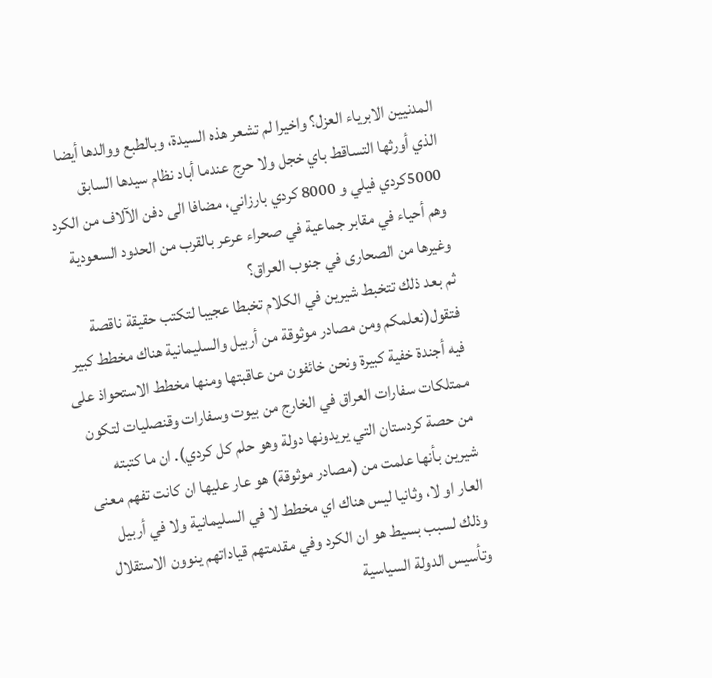المدنيين الابرياء العزل؟ واخيرا لم تشعر هذه السيدة، وبالطبع ووالدها أيضا الذي أورثها التساقط باي خجل ولا حرج عندما أباد نظام سيدها السابق 5000كردي فيلي و 8000 كردي بارزاني، مضافا الى دفن الآلاف من الكرد وهم أحياء في مقابر جماعية في صحراء عرعر بالقرب من الحدود السعودية وغيرها من الصحارى في جنوب العراق؟
ثم بعد ذلك تتخبط شيرين في الكلام تخبطا عجيبا لتكتب حقيقة ناقصة فتقول(نعلمكم ومن مصادر موثوقة من أربيل والسليمانية هناك مخطط كبير فيه أجندة خفية كبيرة ونحن خائفون من عاقبتها ومنها مخطط الاستحواذ على ممتلكات سفارات العراق في الخارج من بيوت وسفارات وقنصليات لتكون من حصة كردستان التي يريدونها دولة وهو حلم كل كردي). ان ما كتبته شيرين بأنها علمت من (مصادر موثوقة) هو عار عليها ان كانت تفهم معنى العار او لا، وثانيا ليس هناك اي مخطط لا في السليمانية ولا في أربيل وذلك لسبب بسيط هو ان الكرد وفي مقدمتهم قياداتهم ينوون الاستقلال وتأسيس الدولة السياسية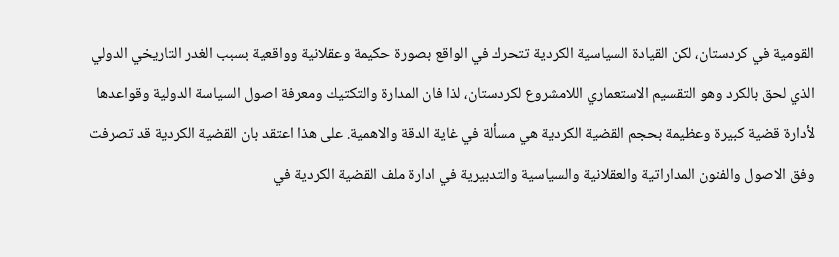القومية في كردستان، لكن القيادة السياسية الكردية تتحرك في الواقع بصورة حكيمة وعقلانية وواقعية بسبب الغدر التاريخي الدولي الذي لحق بالكرد وهو التقسيم الاستعماري اللامشروع لكردستان، لذا فان المدارة والتكتيك ومعرفة اصول السياسة الدولية وقواعدها لأدارة قضية كبيرة وعظيمة بحجم القضية الكردية هي مسألة في غاية الدقة والاهمية. على هذا اعتقد بان القضية الكردية قد تصرفت وفق الاصول والفنون المداراتية والعقلانية والسياسية والتدبيرية في ادارة ملف القضية الكردية في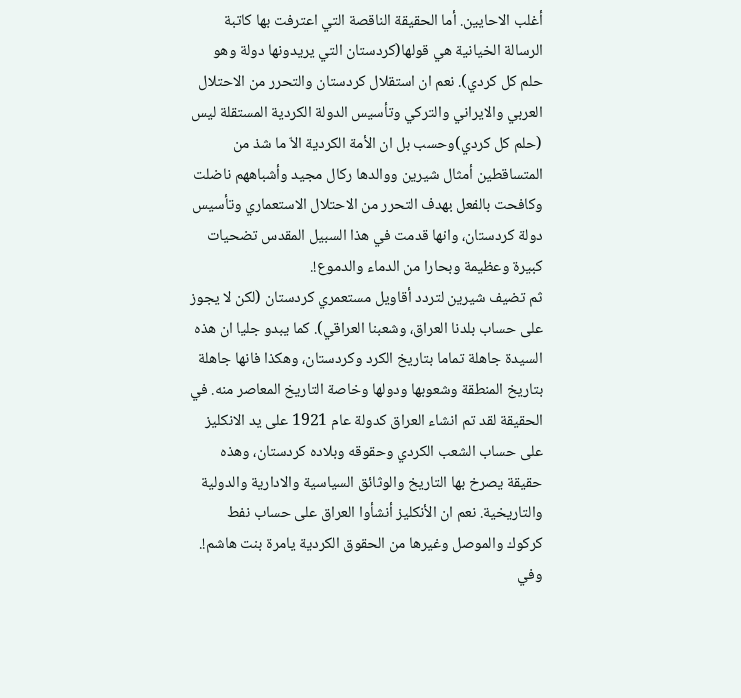أغلب الاحايين. أما الحقيقة الناقصة التي اعترفت بها كاتبة الرسالة الخيانية هي قولها(كردستان التي يريدونها دولة وهو حلم كل كردي). نعم ان استقلال كردستان والتحرر من الاحتلال العربي والايراني والتركي وتأسيس الدولة الكردية المستقلة ليس (حلم كل كردي)وحسب بل ان الأمة الكردية الاّ ما شذ من المتساقطين أمثال شيرين ووالدها ركال مجيد وأشباههم ناضلت وكافحت بالفعل بهدف التحرر من الاحتلال الاستعماري وتأسيس دولة كردستان، وانها قدمت في هذا السبيل المقدس تضحيات كبيرة وعظيمة وبحارا من الدماء والدموع!.
ثم تضيف شيرين لتردد أقاويل مستعمري كردستان (لكن لا يجوز على حساب بلدنا العراق، وشعبنا العراقي). كما يبدو جليا ان هذه السيدة جاهلة تماما بتاريخ الكرد وكردستان، وهكذا فانها جاهلة بتاريخ المنطقة وشعوبها ودولها وخاصة التاريخ المعاصر منه. في الحقيقة لقد تم انشاء العراق كدولة عام 1921 على يد الانكليز على حساب الشعب الكردي وحقوقه وبلاده كردستان، وهذه حقيقة يصرخ بها التاريخ والوثائق السياسية والادارية والدولية والتاريخية. نعم ان الأنكليز أنشأوا العراق على حساب نفط كركوك والموصل وغيرها من الحقوق الكردية يامرة بنت هاشم!.
وفي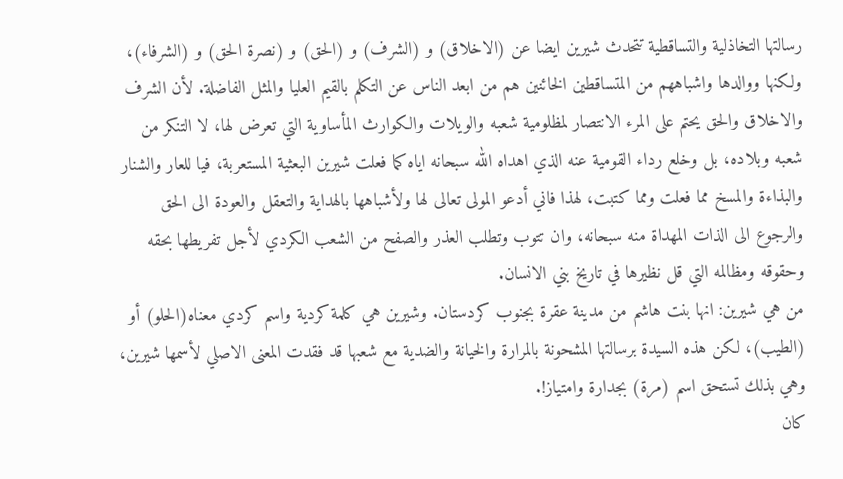رسالتها التخاذلية والتساقطية تتحدث شيرين ايضا عن (الاخلاق) و (الشرف) و (الحق) و (نصرة الحق) و (الشرفاء)، ولكنها ووالدها واشباههم من المتساقطين الخائنين هم من ابعد الناس عن التكلم بالقيم العليا والمثل الفاضلة. لأن الشرف والاخلاق والحق يحتم على المرء الانتصار لمظلومية شعبه والويلات والكوارث المأساوية التي تعرض لها، لا التنكر من شعبه وبلاده، بل وخلع رداء القومية عنه الذي اهداه الله سبحانه اياه كما فعلت شيرين البعثية المستعربة، فيا للعار والشنار والبذاءة والمسخ مما فعلت ومما كتبت، لهذا فاني أدعو المولى تعالى لها ولأشباهها بالهداية والتعقل والعودة الى الحق والرجوع الى الذات المهداة منه سبحانه، وان تتوب وتطلب العذر والصفح من الشعب الكردي لأجل تفريطها بحقه وحقوقه ومظالمه التي قل نظيرها في تاريخ بني الانسان.
من هي شيرين: انها بنت هاشم من مدينة عقرة بجنوب كردستان. وشيرين هي كلمة كردية واسم كردي معناه(الحلو) أو (الطيب)، لكن هذه السيدة برسالتها المشحونة بالمرارة والخيانة والضدية مع شعبها قد فقدت المعنى الاصلي لأسمها شيرين، وهي بذلك تستحق اسم (مرة) بجدارة وامتياز!.
كان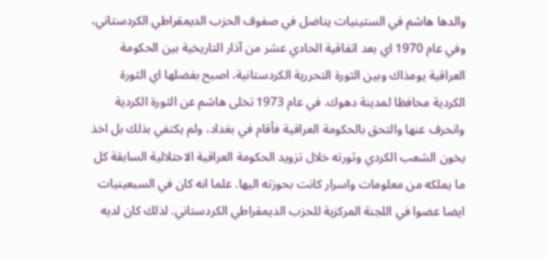والدها هاشم في الستينيات يناضل في صفوف الحزب الديمقراطي الكردستاني، وفي عام 1970 اي بعد اتفاقية الحادي عشر من آذار التاريخية بين الحكومة العراقية يومذاك وبين الثورة التحررية الكردستانية، اصبح بفضلها اي الثورة الكردية محافظا لمدينة دهوك. في عام 1973 تخلى هاشم عن الثورة الكردية وانحرف عنها والتحق بالحكومة العراقية فأقام في بغداد، ولم يكتفي بذلك بل اخذ يخون الشعب الكردي وثورته خلال تزويد الحكومة العراقية الاحتلالية السابقة كل ما يملكه من معلومات واسرار كانت بحوزته اليها. علما انه كان في السبعينيات ايضا عضوا في اللجنة المركزية للحزب الديمقراطي الكردستاني. لذلك كان لديه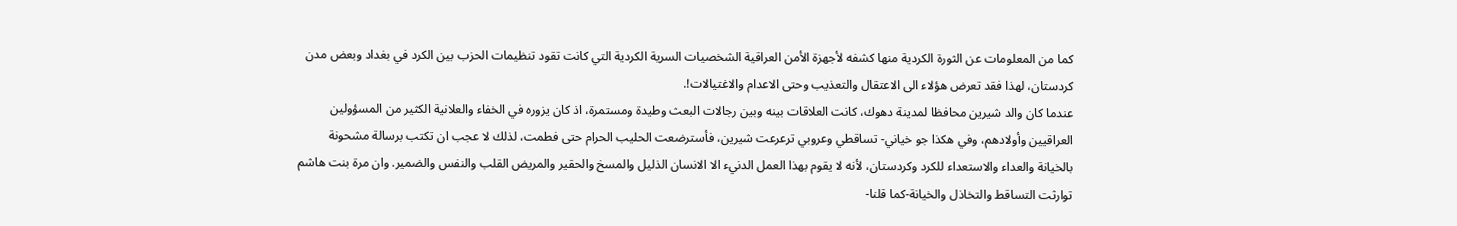كما من المعلومات عن الثورة الكردية منها كشفه لأجهزة الأمن العراقية الشخصيات السرية الكردية التي كانت تقود تنظيمات الحزب بين الكرد في بغداد وبعض مدن كردستان، لهذا فقد تعرض هؤلاء الى الاعتقال والتعذيب وحتى الاعدام والاغتيالات!.
عندما كان والد شيرين محافظا لمدينة دهوك، كانت العلاقات بينه وبين رجالات البعث وطيدة ومستمرة، اذ كان يزوره في الخفاء والعلانية الكثير من المسؤولين العراقيين وأولادهم، وفي هكذا جو خياني- تساقطي وعروبي ترعرعت شيرين، فأسترضعت الحليب الحرام حتى فطمت، لذلك لا عجب ان تكتب برسالة مشحونة بالخيانة والعداء والاستعداء للكرد وكردستان، لأنه لا يقوم بهذا العمل الدنيء الا الانسان الذليل والمسخ والحقير والمريض القلب والنفس والضمير. وان مرة بنت هاشم توارثت التساقط والتخاذل والخيانة-كما قلنا-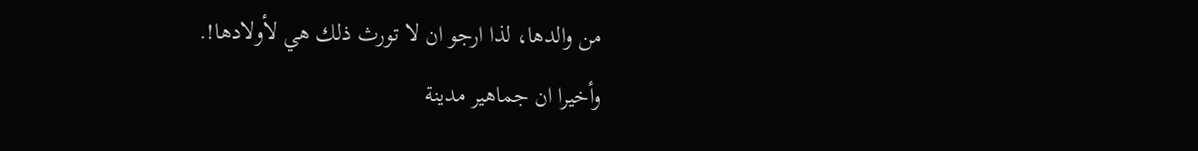من والدها، لذا ارجو ان لا تورث ذلك هي لأولادها!.
وأخيرا ان جماهير مدينة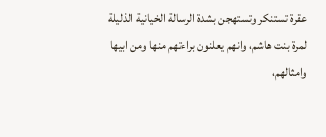عقرة تستنكر وتستهجن بشدة الرسالة الخيانية الذليلة لمرة بنت هاشم، وانهم يعلنون براءتهم منها ومن ابيها وامثالهم،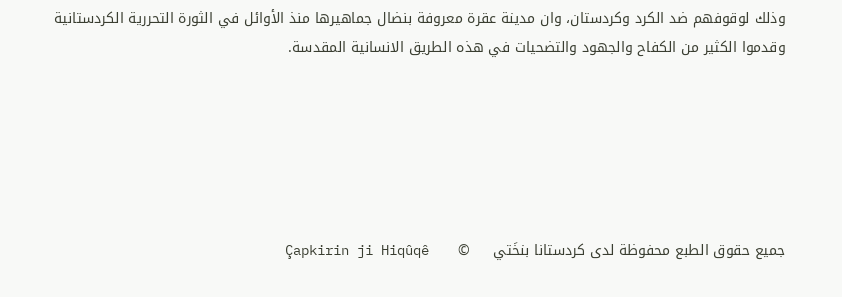وذلك لوقوفهم ضد الكرد وكردستان، وان مدينة عقرة معروفة بنضال جماهيرها منذ الأوائل في الثورة التحررية الكردستانية وقدموا الكثير من الكفاح والجهود والتضحيات في هذه الطريق الانسانية المقدسة.






جميع حقوق الطبع محفوظة لدى كردستانا بنخَتي     ©      Çapkirin ji Hiqûqê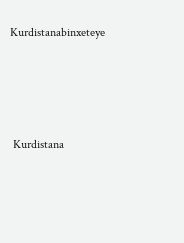Kurdistanabinxeteye





 Kurdistana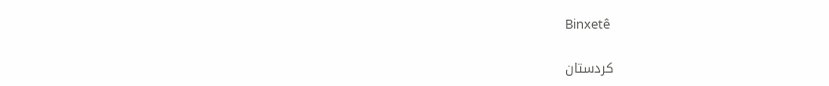Binxetê

 كردستان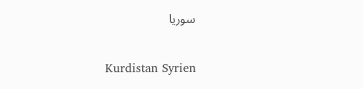سوريا

 Kurdistan Syrien